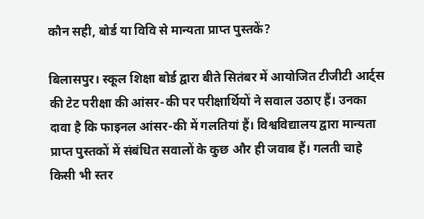कौन सही, बोर्ड या विवि से मान्यता प्राप्त पुस्तकें?

बिलासपुर। स्कूल शिक्षा बोर्ड द्वारा बीते सितंबर में आयोजित टीजीटी आर्ट्स की टेट परीक्षा की आंसर-की पर परीक्षार्थियों ने सवाल उठाए हैं। उनका दावा है कि फाइनल आंसर-की में गलतियां हैं। विश्वविद्यालय द्वारा मान्यता प्राप्त पुस्तकों में संबंधित सवालों के कुछ और ही जवाब हैं। गलती चाहे किसी भी स्तर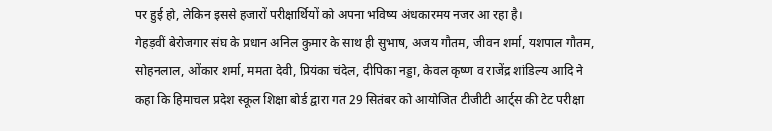पर हुई हो, लेकिन इससे हजारों परीक्षार्थियों को अपना भविष्य अंधकारमय नजर आ रहा है।
गेहड़वीं बेरोजगार संघ के प्रधान अनिल कुमार के साथ ही सुभाष, अजय गौतम, जीवन शर्मा, यशपाल गौतम, सोहनलाल, ओंकार शर्मा, ममता देवी, प्रियंका चंदेल, दीपिका नड्डा, केवल कृष्ण व राजेंद्र शांडिल्य आदि ने कहा कि हिमाचल प्रदेश स्कूल शिक्षा बोर्ड द्वारा गत 29 सितंबर को आयोजित टीजीटी आर्ट्स की टेट परीक्षा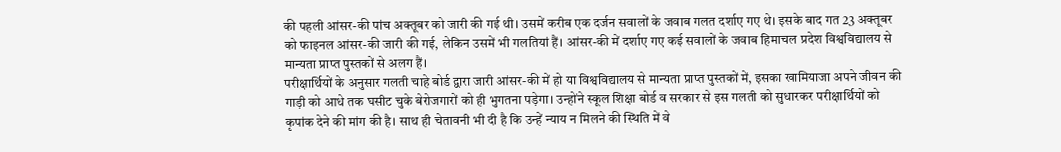की पहली आंसर-की पांच अक्तूबर को जारी की गई थी। उसमें करीब एक दर्जन सवालों के जवाब गलत दर्शाए गए थे। इसके बाद गत 23 अक्तूबर को फाइनल आंसर-की जारी की गई, लेकिन उसमें भी गलतियां हैं। आंसर-की में दर्शाए गए कई सवालों के जवाब हिमाचल प्रदेश विश्वविद्यालय से मान्यता प्राप्त पुस्तकों से अलग हैं।
परीक्षार्थियों के अनुसार गलती चाहे बोर्ड द्वारा जारी आंसर-की में हो या विश्वविद्यालय से मान्यता प्राप्त पुस्तकों में, इसका खामियाजा अपने जीवन की गाड़ी को आधे तक घसीट चुके बेरोजगारों को ही भुगतना पड़ेगा। उन्होंने स्कूल शिक्षा बोर्ड व सरकार से इस गलती को सुधारकर परीक्षार्थियों को कृपांक देने की मांग की है। साथ ही चेतावनी भी दी है कि उन्हें न्याय न मिलने की स्थिति में वे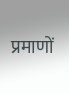प्रमाणों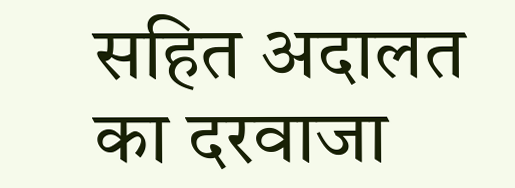सहित अदालत का दरवाजा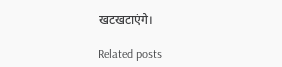खटखटाएंगे।

Related posts